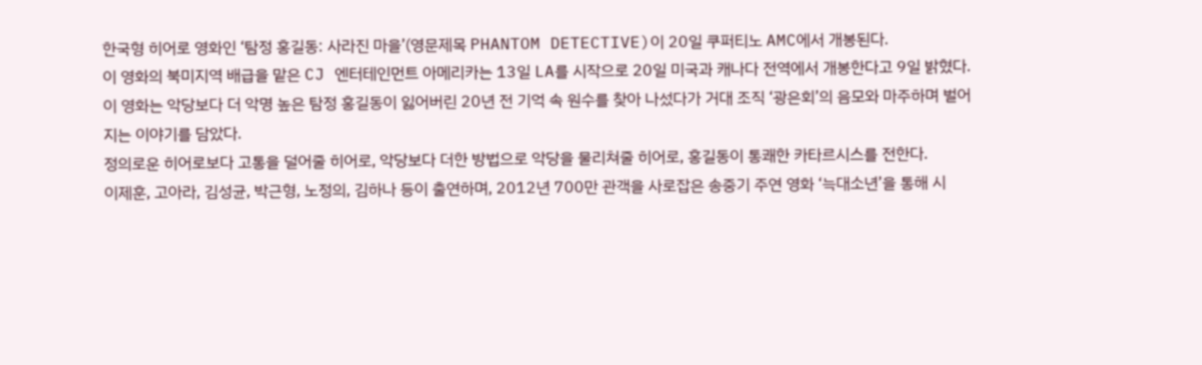한국형 히어로 영화인 ‘탐정 홍길동: 사라진 마을’(영문제목 PHANTOM DETECTIVE)이 20일 쿠퍼티노 AMC에서 개봉된다.
이 영화의 북미지역 배급을 맡은 CJ 엔터테인먼트 아메리카는 13일 LA를 시작으로 20일 미국과 캐나다 전역에서 개봉한다고 9일 밝혔다.
이 영화는 악당보다 더 악명 높은 탐정 홍길동이 잃어버린 20년 전 기억 속 원수를 찾아 나섰다가 거대 조직 ‘광은회’의 음모와 마주하며 벌어지는 이야기를 담았다.
정의로운 히어로보다 고통을 덜어줄 히어로, 악당보다 더한 방법으로 악당을 물리쳐줄 히어로, 홍길동이 통쾌한 카타르시스를 전한다.
이제훈, 고아라, 김성균, 박근형, 노정의, 김하나 등이 출연하며, 2012년 700만 관객을 사로잡은 송중기 주연 영화 ‘늑대소년’을 통해 시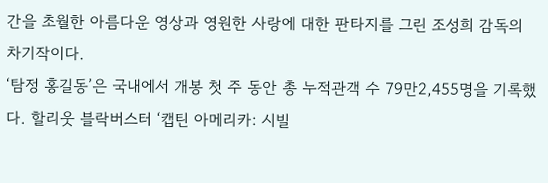간을 초월한 아름다운 영상과 영원한 사랑에 대한 판타지를 그린 조성희 감독의 차기작이다.
‘탐정 홍길동’은 국내에서 개봉 첫 주 동안 총 누적관객 수 79만2,455명을 기록했다. 할리웃 블락버스터 ‘캡틴 아메리카: 시빌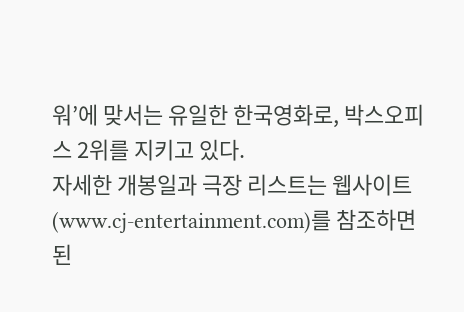워’에 맞서는 유일한 한국영화로, 박스오피스 2위를 지키고 있다.
자세한 개봉일과 극장 리스트는 웹사이트(www.cj-entertainment.com)를 참조하면 된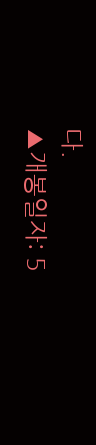다.
▲개봉일자: 5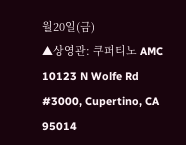월20일(금)
▲상영관: 쿠퍼티노 AMC 10123 N Wolfe Rd #3000, Cupertino, CA 95014